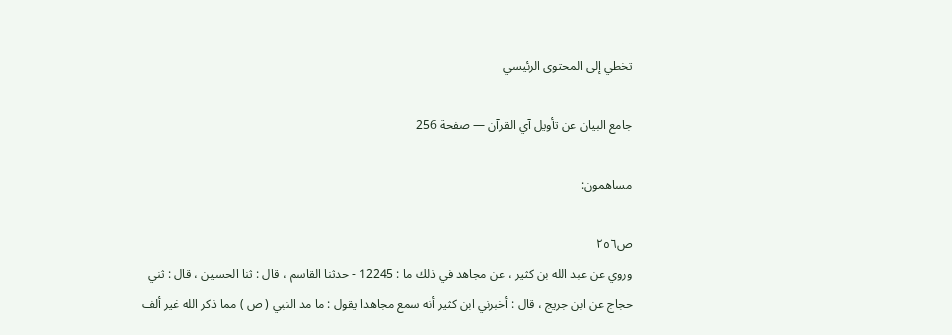تخطي إلى المحتوى الرئيسي

جامع البيان عن تأويل آي القرآن — صفحة 256

مساهمون:

ص٢٥٦
وروي عن عبد الله بن كثير ، عن مجاهد في ذلك ما : 12245 - حدثنا القاسم ، قال : ثنا الحسين ، قال : ثني حجاج عن ابن جريج ، قال : أخبرني ابن كثير أنه سمع مجاهدا يقول : ما مد النبي ( ص ) مما ذكر الله غير ألف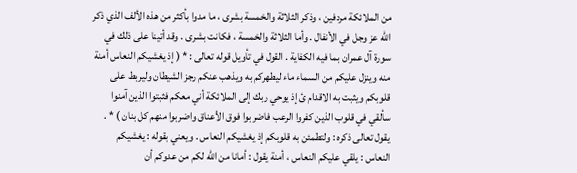من الملائكة مردفين ، وذكر الثلاثة والخمسة بشرى ، ما مدوا بأكثر من هذه الألف الذي ذكر الله عز وجل في الأنفال . وأما الثلاثة والخمسة ، فكانت بشرى . وقد أتينا على ذلك في سورة آل عمران بما فيه الكفاية . القول في تأويل قوله تعالى : * ( إذ يغشيكم النعاس أمنة منه وينزل عليكم من السماء ماء ليطهركم به ويذهب عنكم رجز الشيطان وليربط على قلوبكم ويثبت به الاقدام ئ إذ يوحي ربك إلى الملائكة أني معكم فثبتوا الذين آمنوا سألقي في قلوب الذين كفروا الرعب فاضربوا فوق الأعناق واضربوا منهم كل بنان ) * . يقول تعالى ذكره : ولتطمئن به قلوبكم إذ يغشيكم النعاس . ويعني بقوله : يغشيكم النعاس : يلقي عليكم النعاس ، أمنة يقول : أمانا من الله لكم من عدوكم أن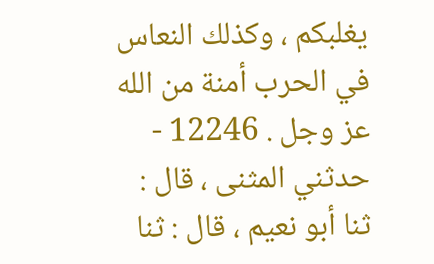يغلبكم ، وكذلك النعاس في الحرب أمنة من الله عز وجل . 12246 - حدثني المثنى ، قال : ثنا أبو نعيم ، قال : ثنا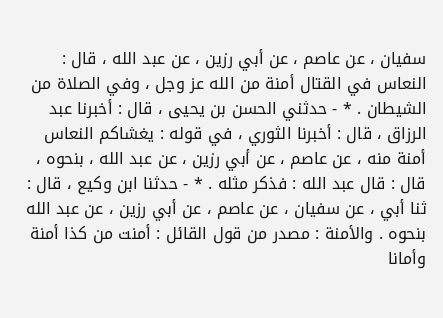سفيان ، عن عاصم ، عن أبي رزين ، عن عبد الله ، قال : النعاس في القتال أمنة من الله عز وجل ، وفي الصلاة من الشيطان . * - حدثني الحسن بن يحيى ، قال : أخبرنا عبد الرزاق ، قال : أخبرنا الثوري ، في قوله : يغشاكم النعاس أمنة منه ، عن عاصم ، عن أبي رزين ، عن عبد الله ، بنحوه ، قال : قال عبد الله : فذكر مثله . * - حدثنا ابن وكيع ، قال : ثنا أبي ، عن سفيان ، عن عاصم ، عن أبي رزين ، عن عبد الله بنحوه . والأمنة : مصدر من قول القائل : أمنت من كذا أمنة وأمانا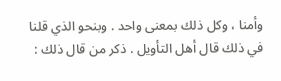وأمنا ، وكل ذلك بمعنى واحد . وبنحو الذي قلنا في ذلك قال أهل التأويل . ذكر من قال ذلك :